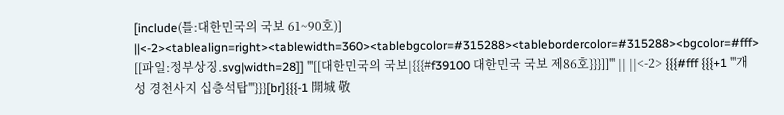[include(틀:대한민국의 국보 61~90호)] ||<-2><tablealign=right><tablewidth=360><tablebgcolor=#315288><tablebordercolor=#315288><bgcolor=#fff> [[파일:정부상징.svg|width=28]] '''[[대한민국의 국보|{{{#f39100 대한민국 국보 제86호}}}]]''' || ||<-2> {{{#fff {{{+1 '''개성 경천사지 십층석탑'''}}}[br]{{{-1 開城 敬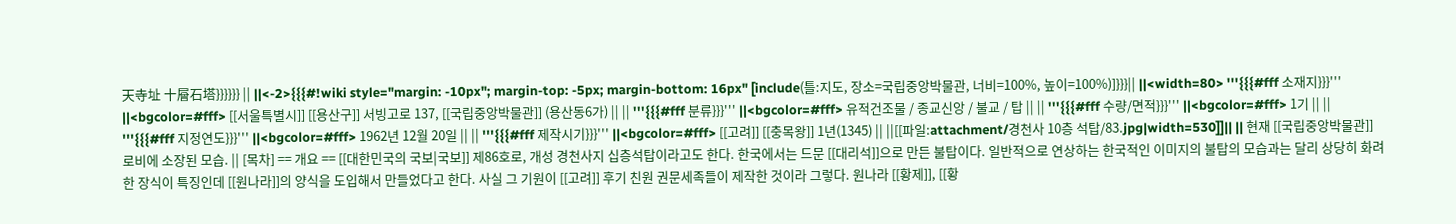天寺址 十層石塔}}}}}} || ||<-2>{{{#!wiki style="margin: -10px"; margin-top: -5px; margin-bottom: 16px" [include(틀:지도, 장소=국립중앙박물관, 너비=100%, 높이=100%)]}}}|| ||<width=80> '''{{{#fff 소재지}}}''' ||<bgcolor=#fff> [[서울특별시]] [[용산구]] 서빙고로 137, [[국립중앙박물관]] (용산동6가) || || '''{{{#fff 분류}}}''' ||<bgcolor=#fff> 유적건조물 / 종교신앙 / 불교 / 탑 || || '''{{{#fff 수량/면적}}}''' ||<bgcolor=#fff> 1기 || || '''{{{#fff 지정연도}}}''' ||<bgcolor=#fff> 1962년 12월 20일 || || '''{{{#fff 제작시기}}}''' ||<bgcolor=#fff> [[고려]] [[충목왕]] 1년(1345) || ||[[파일:attachment/경천사 10층 석탑/83.jpg|width=530]]|| || 현재 [[국립중앙박물관]] 로비에 소장된 모습. || [목차] == 개요 == [[대한민국의 국보|국보]] 제86호로, 개성 경천사지 십층석탑이라고도 한다. 한국에서는 드문 [[대리석]]으로 만든 불탑이다. 일반적으로 연상하는 한국적인 이미지의 불탑의 모습과는 달리 상당히 화려한 장식이 특징인데 [[원나라]]의 양식을 도입해서 만들었다고 한다. 사실 그 기원이 [[고려]] 후기 친원 권문세족들이 제작한 것이라 그렇다. 원나라 [[황제]], [[황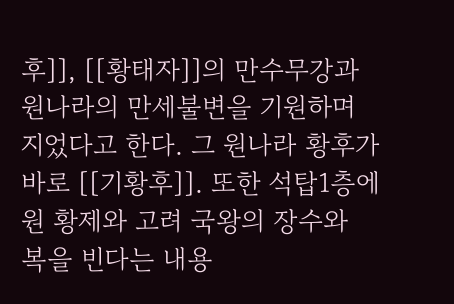후]], [[황태자]]의 만수무강과 원나라의 만세불변을 기원하며 지었다고 한다. 그 원나라 황후가 바로 [[기황후]]. 또한 석탑1층에 원 황제와 고려 국왕의 장수와 복을 빈다는 내용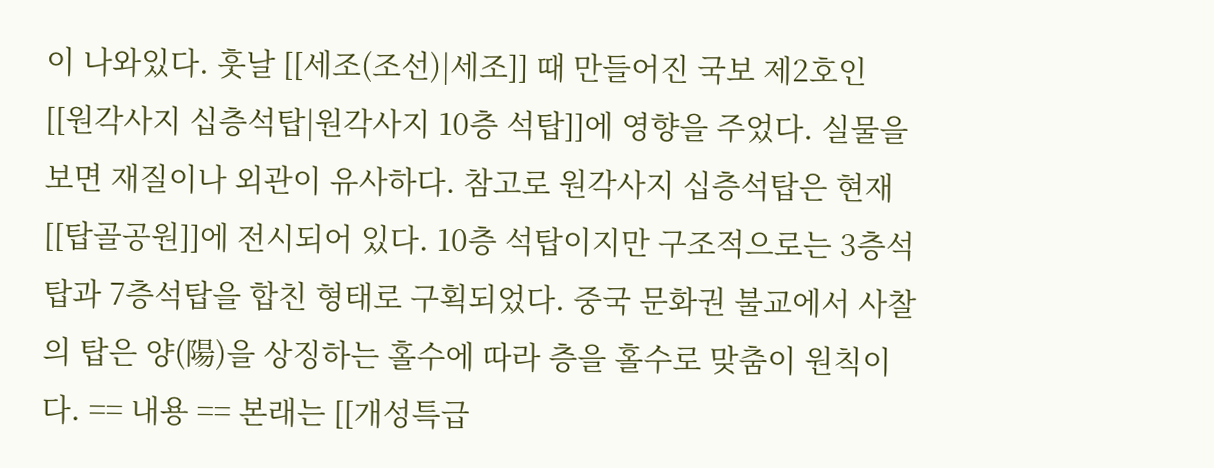이 나와있다. 훗날 [[세조(조선)|세조]] 때 만들어진 국보 제2호인 [[원각사지 십층석탑|원각사지 10층 석탑]]에 영향을 주었다. 실물을 보면 재질이나 외관이 유사하다. 참고로 원각사지 십층석탑은 현재 [[탑골공원]]에 전시되어 있다. 10층 석탑이지만 구조적으로는 3층석탑과 7층석탑을 합친 형태로 구획되었다. 중국 문화권 불교에서 사찰의 탑은 양(陽)을 상징하는 홀수에 따라 층을 홀수로 맞춤이 원칙이다. == 내용 == 본래는 [[개성특급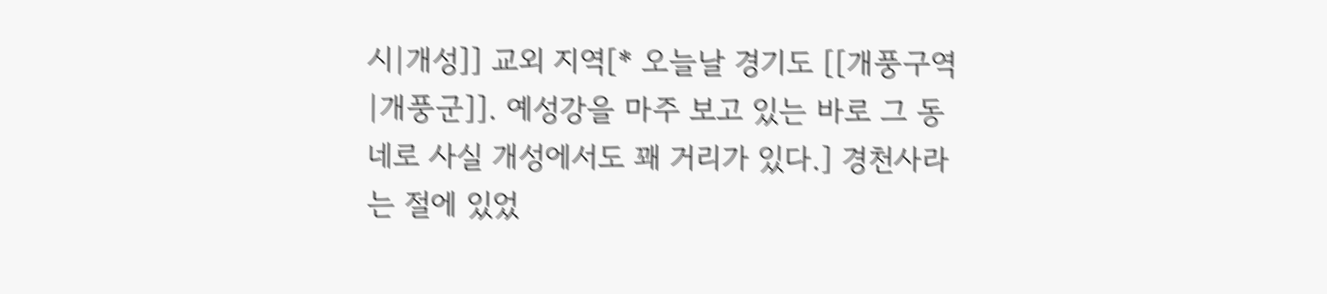시|개성]] 교외 지역[* 오늘날 경기도 [[개풍구역|개풍군]]. 예성강을 마주 보고 있는 바로 그 동네로 사실 개성에서도 꽤 거리가 있다.] 경천사라는 절에 있었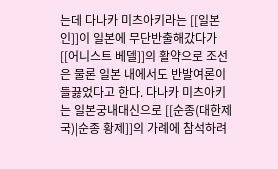는데 다나카 미츠아키라는 [[일본인]]이 일본에 무단반출해갔다가 [[어니스트 베델]]의 활약으로 조선은 물론 일본 내에서도 반발여론이 들끓었다고 한다. 다나카 미츠아키는 일본궁내대신으로 [[순종(대한제국)|순종 황제]]의 가례에 참석하려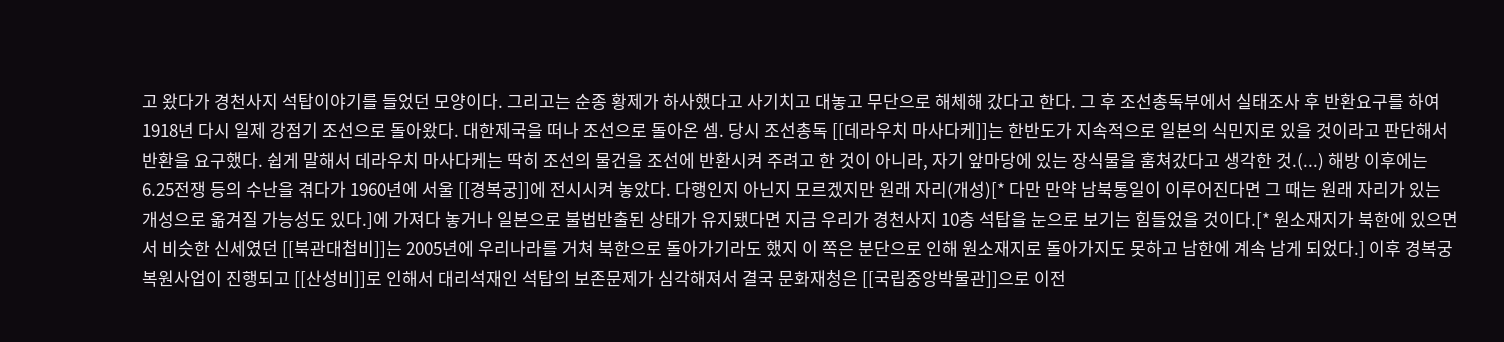고 왔다가 경천사지 석탑이야기를 들었던 모양이다. 그리고는 순종 황제가 하사했다고 사기치고 대놓고 무단으로 해체해 갔다고 한다. 그 후 조선총독부에서 실태조사 후 반환요구를 하여 1918년 다시 일제 강점기 조선으로 돌아왔다. 대한제국을 떠나 조선으로 돌아온 셈. 당시 조선총독 [[데라우치 마사다케]]는 한반도가 지속적으로 일본의 식민지로 있을 것이라고 판단해서 반환을 요구했다. 쉽게 말해서 데라우치 마사다케는 딱히 조선의 물건을 조선에 반환시켜 주려고 한 것이 아니라, 자기 앞마당에 있는 장식물을 훔쳐갔다고 생각한 것.(...) 해방 이후에는 6.25전쟁 등의 수난을 겪다가 1960년에 서울 [[경복궁]]에 전시시켜 놓았다. 다행인지 아닌지 모르겠지만 원래 자리(개성)[* 다만 만약 남북통일이 이루어진다면 그 때는 원래 자리가 있는 개성으로 옮겨질 가능성도 있다.]에 가져다 놓거나 일본으로 불법반출된 상태가 유지됐다면 지금 우리가 경천사지 10층 석탑을 눈으로 보기는 힘들었을 것이다.[* 원소재지가 북한에 있으면서 비슷한 신세였던 [[북관대첩비]]는 2005년에 우리나라를 거쳐 북한으로 돌아가기라도 했지 이 쪽은 분단으로 인해 원소재지로 돌아가지도 못하고 남한에 계속 남게 되었다.] 이후 경복궁 복원사업이 진행되고 [[산성비]]로 인해서 대리석재인 석탑의 보존문제가 심각해져서 결국 문화재청은 [[국립중앙박물관]]으로 이전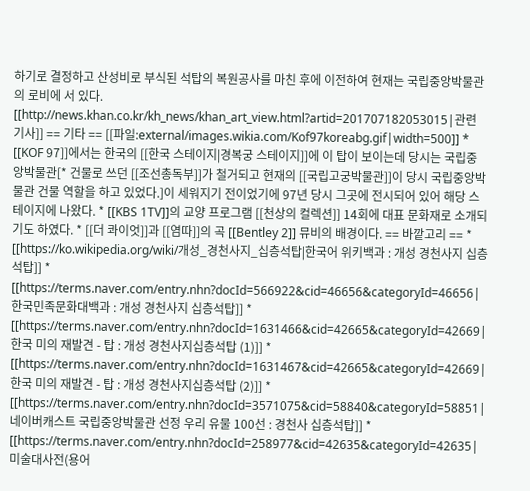하기로 결정하고 산성비로 부식된 석탑의 복원공사를 마친 후에 이전하여 현재는 국립중앙박물관의 로비에 서 있다. [[http://news.khan.co.kr/kh_news/khan_art_view.html?artid=201707182053015|관련 기사]] == 기타 == [[파일:external/images.wikia.com/Kof97koreabg.gif|width=500]] * [[KOF 97]]에서는 한국의 [[한국 스테이지|경복궁 스테이지]]에 이 탑이 보이는데 당시는 국립중앙박물관[* 건물로 쓰던 [[조선총독부]]가 철거되고 현재의 [[국립고궁박물관]]이 당시 국립중앙박물관 건물 역할을 하고 있었다.]이 세워지기 전이었기에 97년 당시 그곳에 전시되어 있어 해당 스테이지에 나왔다. * [[KBS 1TV]]의 교양 프로그램 [[천상의 컬렉션]] 14회에 대표 문화재로 소개되기도 하였다. * [[더 콰이엇]]과 [[염따]]의 곡 [[Bentley 2]] 뮤비의 배경이다. == 바깥고리 == * [[https://ko.wikipedia.org/wiki/개성_경천사지_십층석탑|한국어 위키백과 : 개성 경천사지 십층석탑]] * [[https://terms.naver.com/entry.nhn?docId=566922&cid=46656&categoryId=46656|한국민족문화대백과 : 개성 경천사지 십층석탑]] * [[https://terms.naver.com/entry.nhn?docId=1631466&cid=42665&categoryId=42669|한국 미의 재발견 - 탑 : 개성 경천사지십층석탑 (1)]] * [[https://terms.naver.com/entry.nhn?docId=1631467&cid=42665&categoryId=42669|한국 미의 재발견 - 탑 : 개성 경천사지십층석탑 (2)]] * [[https://terms.naver.com/entry.nhn?docId=3571075&cid=58840&categoryId=58851|네이버캐스트 국립중앙박물관 선정 우리 유물 100선 : 경천사 십층석탑]] * [[https://terms.naver.com/entry.nhn?docId=258977&cid=42635&categoryId=42635|미술대사전(용어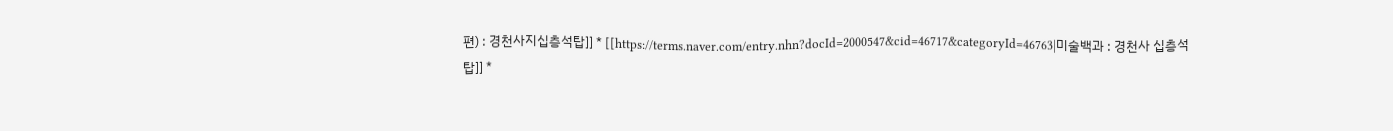편) : 경천사지십층석탑]] * [[https://terms.naver.com/entry.nhn?docId=2000547&cid=46717&categoryId=46763|미술백과 : 경천사 십층석탑]] *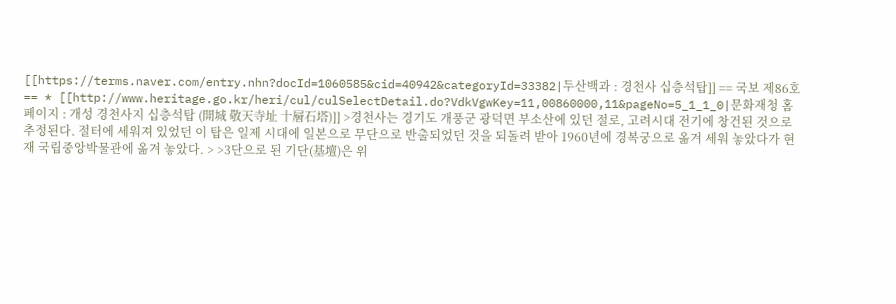[[https://terms.naver.com/entry.nhn?docId=1060585&cid=40942&categoryId=33382|두산백과 : 경천사 십층석탑]] == 국보 제86호 == * [[http://www.heritage.go.kr/heri/cul/culSelectDetail.do?VdkVgwKey=11,00860000,11&pageNo=5_1_1_0|문화재청 홈페이지 : 개성 경천사지 십층석탑 (開城 敬天寺址 十層石塔)]] >경천사는 경기도 개풍군 광덕면 부소산에 있던 절로, 고려시대 전기에 창건된 것으로 추정된다. 절터에 세워져 있었던 이 탑은 일제 시대에 일본으로 무단으로 반출되었던 것을 되돌려 받아 1960년에 경복궁으로 옮겨 세워 놓았다가 현재 국립중앙박물관에 옮겨 놓았다. > >3단으로 된 기단(基壇)은 위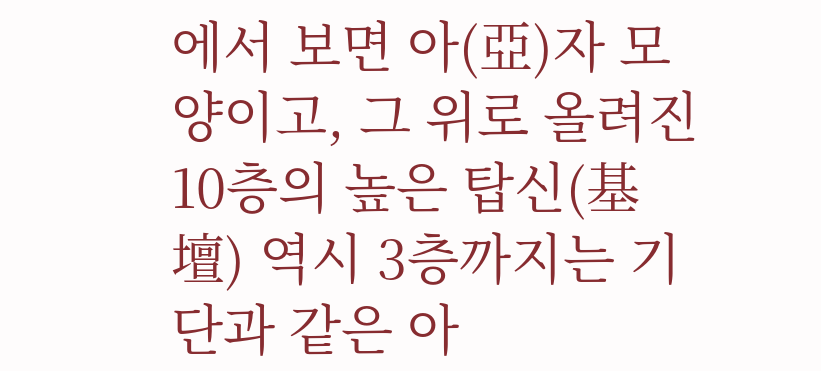에서 보면 아(亞)자 모양이고, 그 위로 올려진 10층의 높은 탑신(基壇) 역시 3층까지는 기단과 같은 아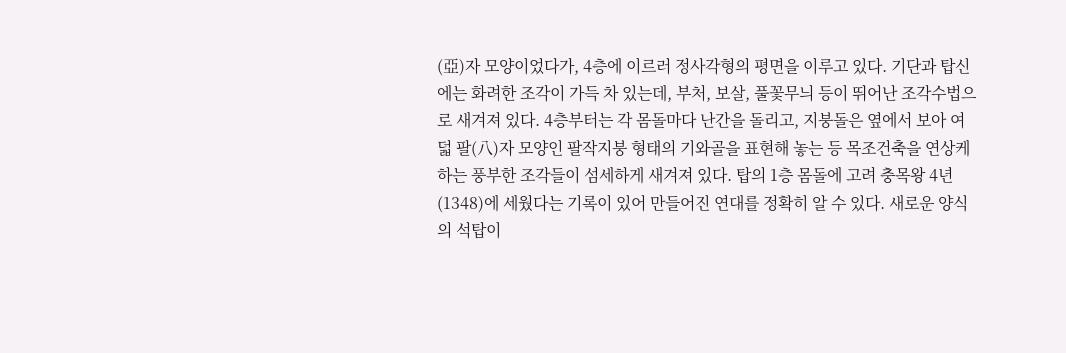(亞)자 모양이었다가, 4층에 이르러 정사각형의 평면을 이루고 있다. 기단과 탑신에는 화려한 조각이 가득 차 있는데, 부처, 보살, 풀꽃무늬 등이 뛰어난 조각수법으로 새겨져 있다. 4층부터는 각 몸돌마다 난간을 돌리고, 지붕돌은 옆에서 보아 여덟 팔(八)자 모양인 팔작지붕 형태의 기와골을 표현해 놓는 등 목조건축을 연상케 하는 풍부한 조각들이 섬세하게 새겨져 있다. 탑의 1층 몸돌에 고려 충목왕 4년(1348)에 세웠다는 기록이 있어 만들어진 연대를 정확히 알 수 있다. 새로운 양식의 석탑이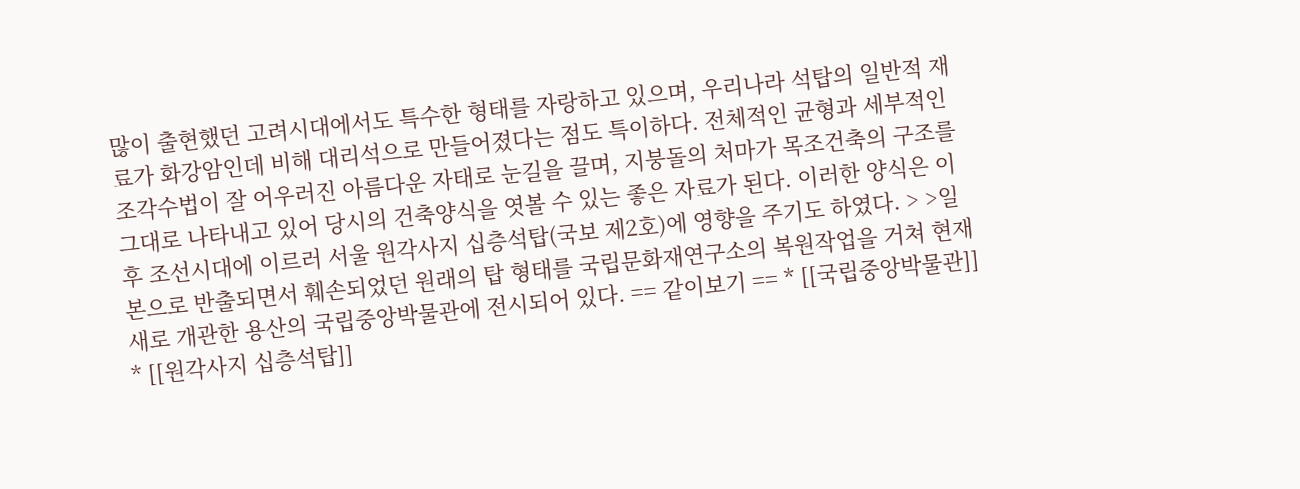많이 출현했던 고려시대에서도 특수한 형태를 자랑하고 있으며, 우리나라 석탑의 일반적 재료가 화강암인데 비해 대리석으로 만들어졌다는 점도 특이하다. 전체적인 균형과 세부적인 조각수법이 잘 어우러진 아름다운 자태로 눈길을 끌며, 지붕돌의 처마가 목조건축의 구조를 그대로 나타내고 있어 당시의 건축양식을 엿볼 수 있는 좋은 자료가 된다. 이러한 양식은 이후 조선시대에 이르러 서울 원각사지 십층석탑(국보 제2호)에 영향을 주기도 하였다. > >일본으로 반출되면서 훼손되었던 원래의 탑 형태를 국립문화재연구소의 복원작업을 거쳐 현재 새로 개관한 용산의 국립중앙박물관에 전시되어 있다. == 같이보기 == * [[국립중앙박물관]] * [[원각사지 십층석탑]]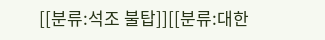[[분류:석조 불탑]][[분류:대한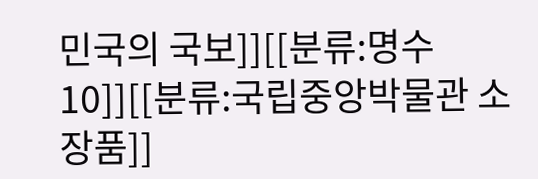민국의 국보]][[분류:명수 10]][[분류:국립중앙박물관 소장품]]